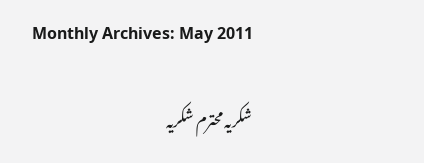Monthly Archives: May 2011

شکريہ محترم شکريہ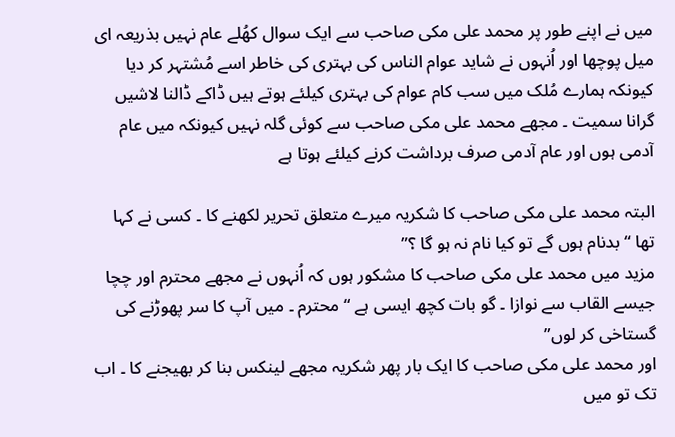ميں نے اپنے طور پر محمد علی مکی صاحب سے ايک سوال کھُلے عام نہيں بذريعہ ای ميل پوچھا اور اُنہوں نے شايد عوام الناس کی بہتری کی خاطر اسے مُشتہر کر ديا کيونکہ ہمارے مُلک ميں سب کام عوام کی بہتری کيلئے ہوتے ہيں ڈاکے ڈالنا لاشيں گرانا سميت ۔ مجھے محمد علی مکی صاحب سے کوئی گلہ نہيں کيونکہ ميں عام آدمی ہوں اور عام آدمی صرف برداشت کرنے کيلئے ہوتا ہے

البتہ محمد علی مکی صاحب کا شکريہ ميرے متعلق تحرير لکھنے کا ۔ کسی نے کہا تھا “بدنام ہوں گے تو کيا نام نہ ہو گا ؟”
مزيد ميں محمد علی مکی صاحب کا مشکور ہوں کہ اُنہوں نے مجھے محترم اور چچا جيسے القاب سے نوازا ۔ گو بات کچھ ايسی ہے “محترم ۔ ميں آپ کا سر پھوڑنے کی گستاخی کر لوں”
اور محمد علی مکی صاحب کا ايک بار پھر شکريہ مجھے لينکس بنا کر بھيجنے کا ۔ اب تک تو ميں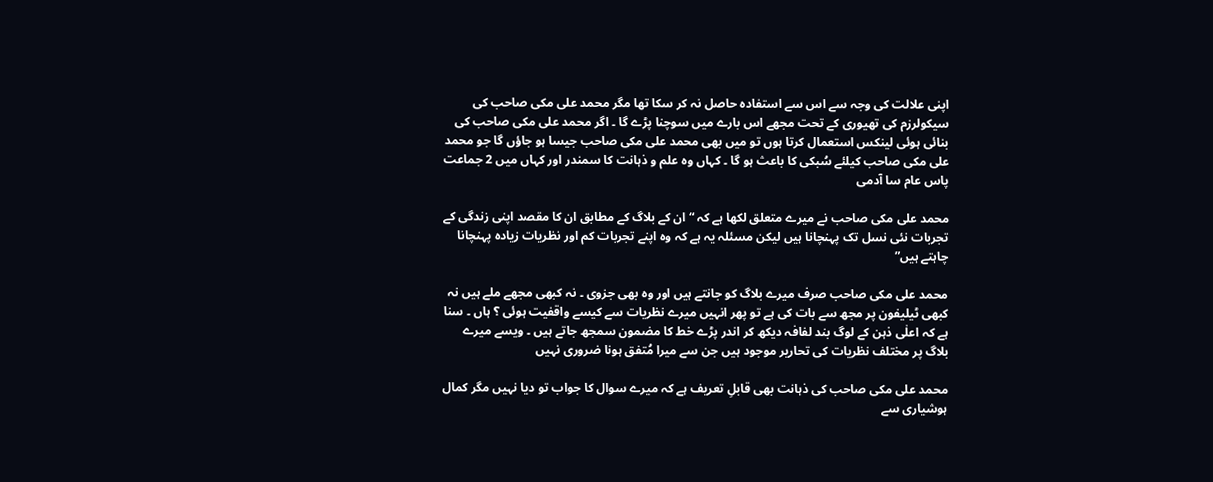اپنی علالت کی وجہ سے اس سے استفادہ حاصل نہ کر سکا تھا مگر محمد علی مکی صاحب کی سيکولرزم کی تھيوری کے تحت مجھے اس بارے ميں سوچنا پڑے گا ۔ اگر محمد علی مکی صاحب کی بنائی ہوئی لينکس استعمال کرتا ہوں تو ميں بھی محمد علی مکی صاحب جيسا ہو جاؤں گا جو محمد علی مکی صاحب کيلئے سُبکی کا باعث ہو گا ۔ کہاں وہ علم و ذہانت کا سمندر اور کہاں ميں 2 جماعت پاس عام سا آدمی

محمد علی مکی صاحب نے ميرے متعلق لکھا ہے کہ “ان کے بلاگ کے مطابق ان کا مقصد اپنی زندگی کے تجربات نئی نسل تک پہنچانا ہیں لیکن مسئلہ یہ ہے کہ وہ اپنے تجربات کم اور نظریات زیادہ پہنچانا چاہتے ہیں”

محمد علی مکی صاحب صرف ميرے بلاگ کو جانتے ہيں اور وہ بھی جزوی ۔ نہ کبھی مجھے ملے ہيں نہ کبھی ٹيليفون پر مجھ سے بات کی ہے تو پھر انہيں ميرے نظريات سے کيسے واقفيت ہوئی ؟ ہاں ۔ سنا ہے کہ اعلٰی ذہن کے لوگ بند لفافہ ديکھ کر اندر پڑے خط کا مضمون سمجھ جاتے ہيں ۔ ويسے ميرے بلاگ پر مختلف نظريات کی تحارير موجود ہيں جن سے ميرا مُتفق ہونا ضروری نہيں

محمد علی مکی صاحب کی ذہانت بھی قابلِ تعريف ہے کہ ميرے سوال کا جواب تو ديا نہيں مگر کمال ہوشياری سے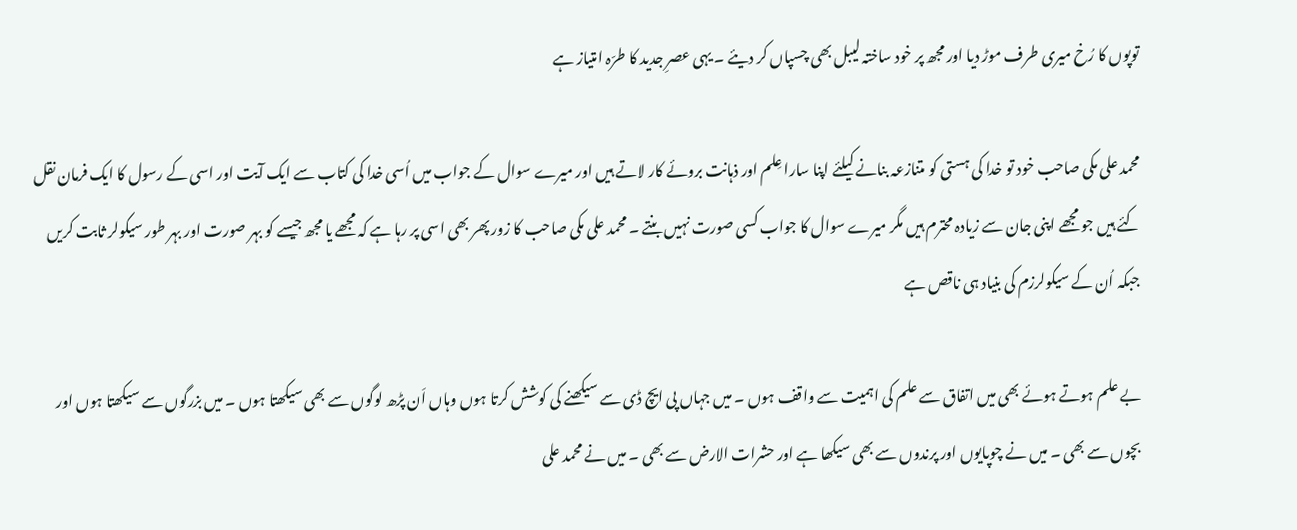توپوں کا رُخ ميری طرف موڑ ديا اور مجھ پر خود ساختہ ليبل بھی چسپاں کر ديئے ۔ يہی عصرِ جديد کا طرّہ امتياز ہے

محمد علی مکی صاحب خود تو خدا کی ہستی کو متنازعہ بنانے کيلئے اپنا سارا عِلم اور ذہانت بروئے کار لاتے ہيں اور ميرے سوال کے جواب ميں اُسی خدا کی کتاب سے ايک آيت اور اسی کے رسول کا ايک فرمان نقل کئے ہيں جو مجھے اپنی جان سے زيادہ محترم ہيں مگر ميرے سوال کا جواب کسی صورت نہيں بنتے ۔ محمد علی مکی صاحب کا زور پھر بھی اسی پر رہا ہے کہ مجھے يا مجھ جيسے کو بہر صورت اور بہر طور سيکولر ثابت کريں جبکہ اُن کے سيکولرزم کی بنياد ہی ناقص ہے

بے علم ہوتے ہوئے بھی ميں اتفاق سے علم کی اہميت سے واقف ہوں ۔ ميں جہاں پی ايچ ڈی سے سيکھنے کی کوشش کرتا ہوں وہاں اَن پڑھ لوگوں سے بھی سيکھتا ہوں ۔ ميں بزرگوں سے سيکھتا ہوں اور بچوں سے بھی ۔ ميں نے چوپايوں اور پرندوں سے بھی سيکھا ہے اور حشرات الارض سے بھی ۔ ميں نے محمد علی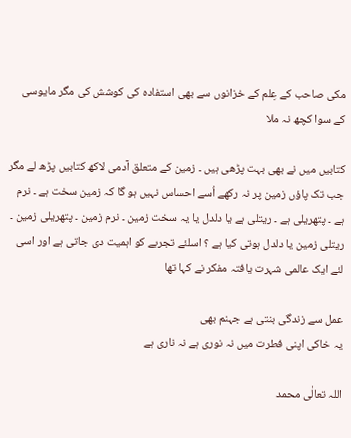مکی صاحب کے عِلم کے خزانوں سے بھی استفادہ کی کوشش کی مگر مايوسی کے سوا کچھ نہ ملا

کتابيں ميں نے بھی بہت پڑھی ہيں ۔ زمين کے متعلق آدمی لاکھ کتابيں پڑھ لے مگر جب تک پاؤں زمين پر نہ رکھے اُسے احساس نہيں ہو گا کہ زمين سخت ہے ۔ نرم ہے ۔ پتھريلی ہے ۔ ريتلی ہے يا دلدل يا يہ سخت زمين ۔ نرم زمين ۔ پتھريلی زمين ۔ ريتلی زمين يا دلدل ہوتی کيا ہے ؟ اسلئے تجربے کو اہميت دی جاتی ہے اور اسی لئے ايک عالمی شہرت يافتہ مفکر نے کہا تھا

عمل سے زندگی بنتی ہے جہنم بھی
يہ خاکی اپنی فطرت ميں نہ نوری ہے نہ ناری ہے

اللہ تعالٰی محمد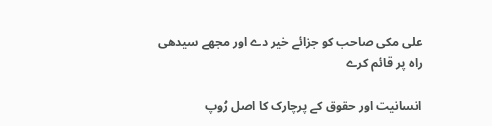علی مکی صاحب کو جزائے خير دے اور مجھے سيدھی راہ پر قائم کرے

انسانيت اور حقوق کے پرچارک کا اصل رُوپ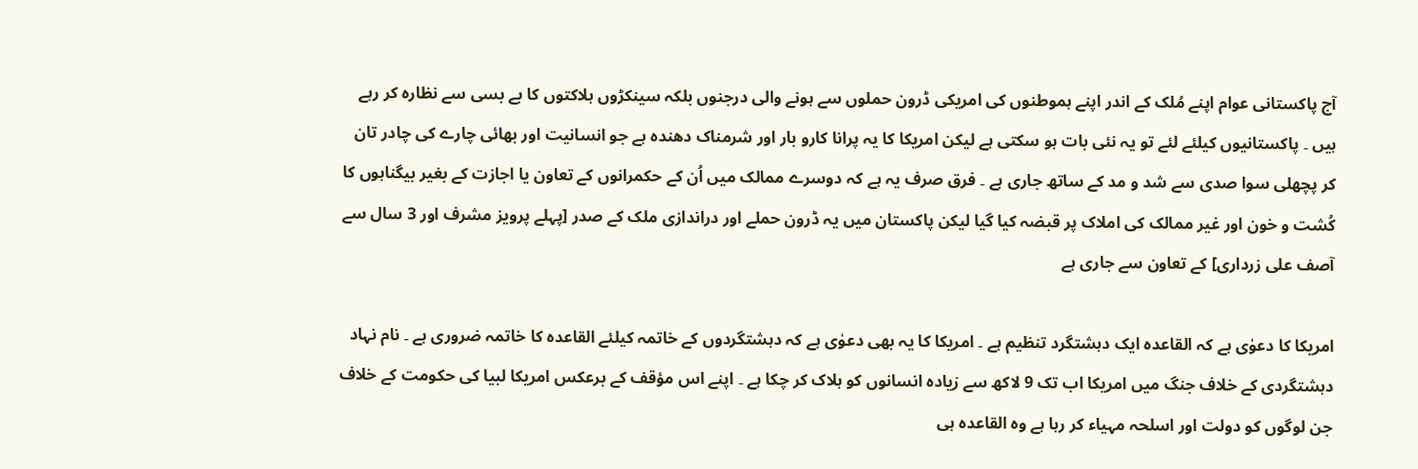آج پاکستانی عوام اپنے مُلک کے اندر اپنے ہموطنوں کی امريکی ڈرون حملوں سے ہونے والی درجنوں بلکہ سينکڑوں ہلاکتوں کا بے بسی سے نظارہ کر رہے ہيں ۔ پاکستانيوں کيلئے لئے تو يہ نئی بات ہو سکتی ہے ليکن امريکا کا يہ پرانا کارو بار اور شرمناک دھندہ ہے جو انسانيت اور بھائی چارے کی چادر تان کر پچھلی سوا صدی سے شد و مد کے ساتھ جاری ہے ۔ فرق صرف يہ ہے کہ دوسرے ممالک ميں اُن کے حکمرانوں کے تعاون يا اجازت کے بغير بيگناہوں کا کُشت و خون اور غير ممالک کی املاک پر قبضہ کيا گيا ليکن پاکستان ميں يہ ڈرون حملے اور دراندازی ملک کے صدر [پہلے پرويز مشرف اور 3 سال سے آصف علی زرداری] کے تعاون سے جاری ہے

امريکا کا دعوٰی ہے کہ القاعدہ ايک دہشتگرد تنظيم ہے ۔ امريکا کا يہ بھی دعوٰی ہے کہ دہشتگردوں کے خاتمہ کيلئے القاعدہ کا خاتمہ ضروری ہے ۔ نام نہاد دہشتگردی کے خلاف جنگ ميں امريکا اب تک 9 لاکھ سے زيادہ انسانوں کو ہلاک کر چکا ہے ۔ اپنے اس مؤقف کے برعکس امريکا لبيا کی حکومت کے خلاف جن لوگوں کو دولت اور اسلحہ مہياء کر رہا ہے وہ القاعدہ ہی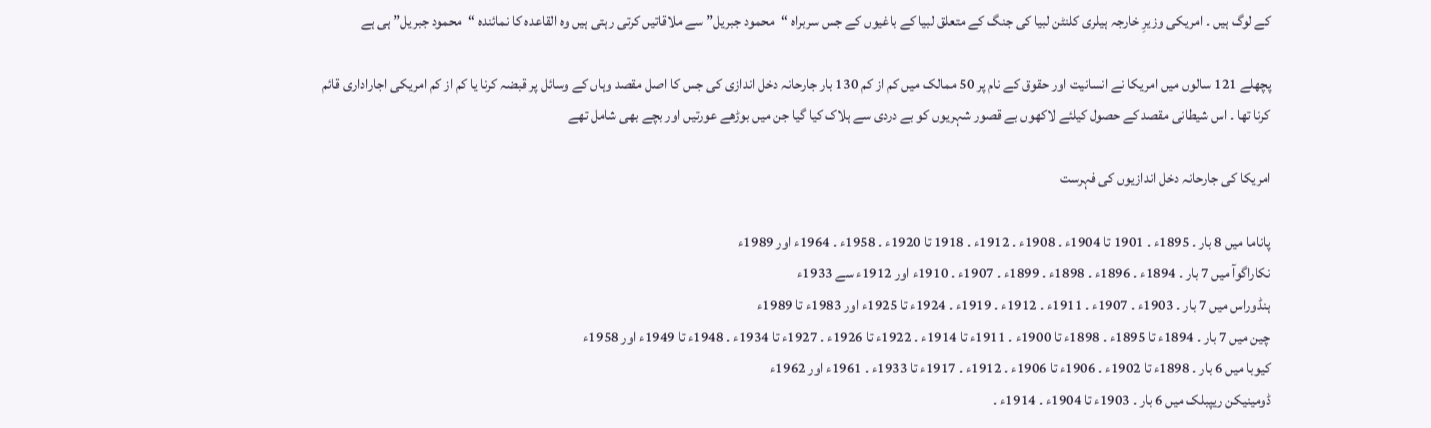کے لوگ ہيں ۔ امريکی وزيرِ خارجہ ہيلری کلنٹن لبيا کی جنگ کے متعلق لبيا کے باغيوں کے جس سربراہ “محمود جبريل” سے ملاقاتيں کرتی رہتی ہيں وہ القاعدہ کا نمائندہ “محمود جبريل” ہی ہے

پچھلے 121 سالوں ميں امريکا نے انسانيت اور حقوق کے نام پر 50 ممالک ميں کم از کم 130 بار جارحانہ دخل اندازی کی جس کا اصل مقصد وہاں کے وسائل پر قبضہ کرنا يا کم از کم امريکی اجاراداری قائم کرنا تھا ۔ اس شيطانی مقصد کے حصول کيلئے لاکھوں بے قصور شہريوں کو بے دردی سے ہلاک کيا گيا جن ميں بوڑھے عورتيں اور بچے بھی شامل تھے

امريکا کی جارحانہ دخل اندازيوں کی فہرست

پاناما ميں 8 بار ۔ 1895ء ۔ 1901 تا 1904ء ۔ 1908ء ۔ 1912ء ۔ 1918 تا 1920ء ۔ 1958ء ۔ 1964ء اور 1989ء
نکاراگوآ ميں 7 بار ۔ 1894ء ۔ 1896ء ۔ 1898ء ۔ 1899ء ۔ 1907ء ۔ 1910ء اور 1912ء سے 1933ء
ہنڈوراس ميں 7 بار ۔ 1903ء ۔ 1907ء ۔ 1911ء ۔ 1912ء ۔ 1919ء ۔ 1924ء تا 1925ء اور 1983ء تا 1989ء
چين ميں 7 بار ۔ 1894ء تا 1895ء ۔ 1898ء تا 1900ء ۔ 1911ء تا 1914ء ۔ 1922ء تا 1926ء ۔ 1927ء تا 1934ء ۔ 1948ء تا 1949ء اور 1958ء
کيوبا ميں 6 بار ۔ 1898ء تا 1902ء ۔ 1906ء تا 1906ء ۔ 1912ء ۔ 1917ء تا 1933ء ۔ 1961ء اور 1962ء
ڈومينيکن ريپبلک ميں 6 بار ۔ 1903ء تا 1904ء ۔ 1914ء ۔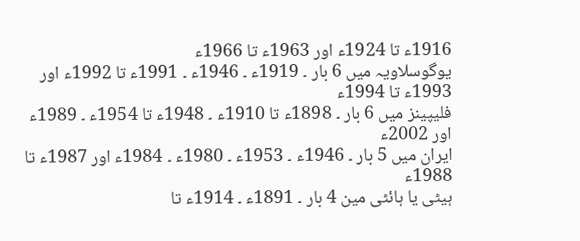1916ء تا 1924ء اور 1963ء تا 1966ء
يوگوسلاويہ ميں 6 بار ۔ 1919ء ۔ 1946ء ۔ 1991ء تا 1992ء اور 1993ء تا 1994ء
فليپينز ميں 6 بار ۔ 1898ء تا 1910ء ۔ 1948ء تا 1954ء ۔ 1989ء اور 2002ء
ايران ميں 5 بار ۔ 1946ء ۔ 1953ء ۔ 1980ء ۔ 1984ء اور 1987ء تا 1988ء
ہيٹی يا ہائٹی مين 4 بار ۔ 1891ء ۔ 1914ء تا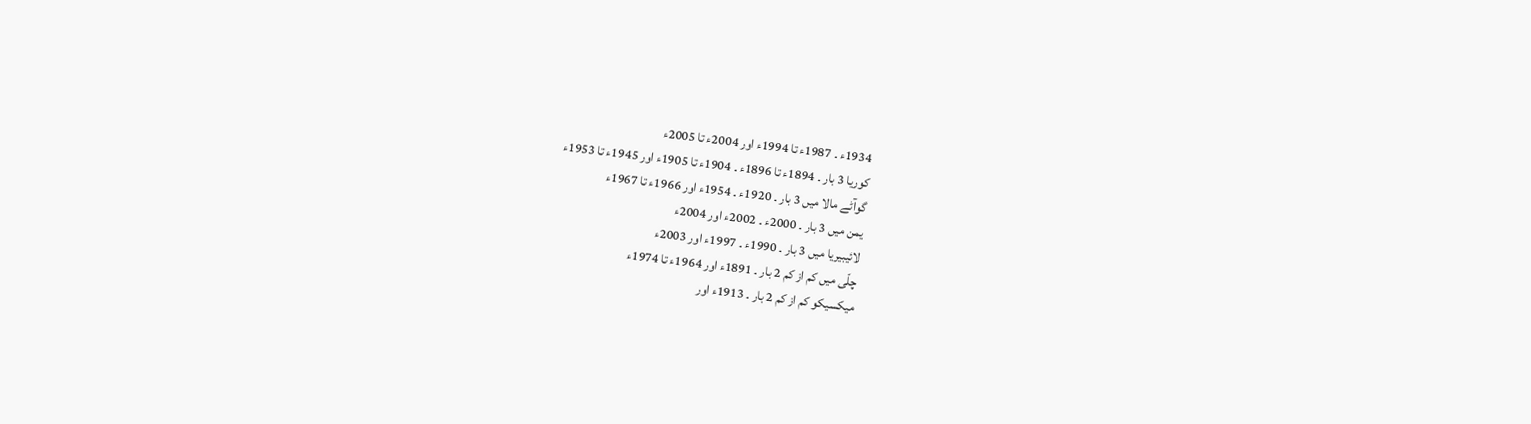1934ء ۔ 1987ء تا 1994ء اور 2004ء تا 2005ء
کوريا 3 بار ۔ 1894ء تا 1896ء ۔ 1904ء تا 1905ء اور 1945ء تا 1953ء
گوآٹے مالا ميں 3 بار ۔ 1920ء ۔ 1954ء اور 1966ء تا 1967ء
يمن ميں 3 بار ۔ 2000ء ۔ 2002ء اور 2004ء
لائيبيريا ميں 3 بار ۔ 1990ء ۔ 1997ء اور 2003ء
چلّی ميں کم از کم 2 بار ۔ 1891ء اور 1964ء تا 1974ء
ميکسيکو کم از کم 2 بار ۔ 1913ء اور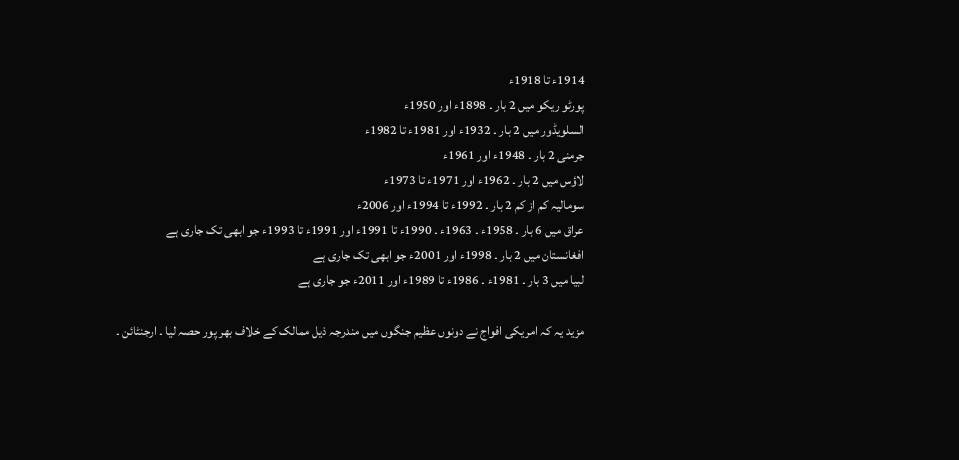1914ء تا 1918ء
پورٹو ريکو ميں 2 بار ۔ 1898ء اور 1950ء
السلويڈور ميں 2 بار ۔ 1932ء اور 1981ء تا 1982ء
جرمنی 2 بار ۔ 1948ء اور 1961ء
لاؤس ميں 2 بار ۔ 1962ء اور 1971ء تا 1973ء
سوماليہ کم از کم 2 بار ۔ 1992ء تا 1994ء اور 2006ء
عراق ميں 6 بار ۔ 1958ء ۔ 1963ء ۔ 1990ء تا 1991ء اور 1991ء تا 1993ء جو ابھی تک جاری ہے
افغانستان ميں 2 بار ۔ 1998ء اور 2001ء جو ابھی تک جاری ہے
لبيا ميں 3 بار ۔ 1981ء ۔ 1986ء تا 1989ء اور 2011ء جو جاری ہے

مزيد يہ کہ امريکی افواج نے دونوں عظيم جنگوں ميں مندرجہ ذيل ممالک کے خلاف بھر پور حصہ ليا ۔ ارجنٹائن ۔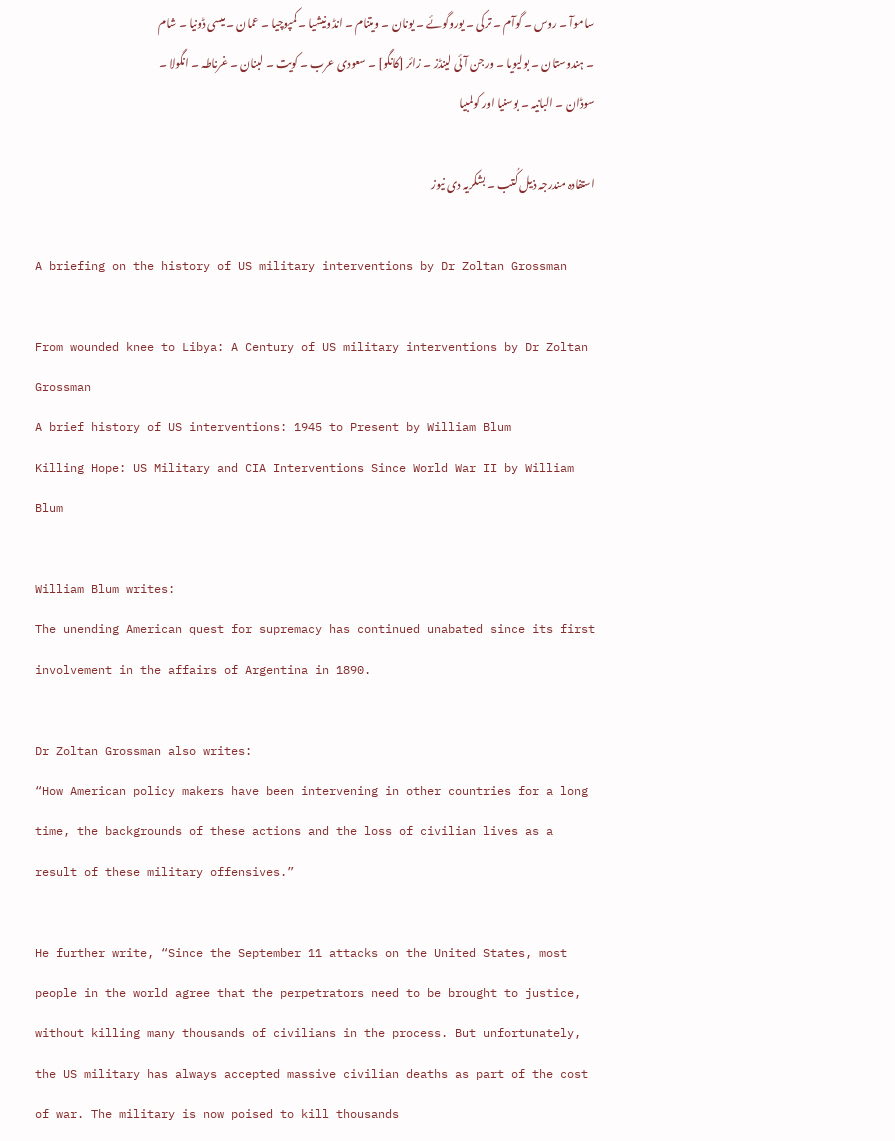ساموآ ۔ روس ۔ گوآم ۔ ترکی ۔ يوروگوئے ۔ يونان ۔ ويتنام ۔ انڈونيشيا ۔ کمپوچيا ۔ عمان ۔ ميسی ڈونيا ۔ شام ۔ ہندوستان ۔ بوليويا ۔ ورجن آئی لينڈز ۔ زائر [کانگو] ۔ سعودی عرب ۔ کويت ۔ لبنان ۔ غرناطہ ۔ انگولا ۔ سوڈان ۔ البانيہ ۔ بوسنيا اور کولمبيا

استفادہ مندرجہ ذيل کُتب ۔ بشکريہ دی نيوز

A briefing on the history of US military interventions by Dr Zoltan Grossman

From wounded knee to Libya: A Century of US military interventions by Dr Zoltan Grossman
A brief history of US interventions: 1945 to Present by William Blum
Killing Hope: US Military and CIA Interventions Since World War II by William Blum

William Blum writes:
The unending American quest for supremacy has continued unabated since its first involvement in the affairs of Argentina in 1890.

Dr Zoltan Grossman also writes:
“How American policy makers have been intervening in other countries for a long time, the backgrounds of these actions and the loss of civilian lives as a result of these military offensives.”

He further write, “Since the September 11 attacks on the United States, most people in the world agree that the perpetrators need to be brought to justice, without killing many thousands of civilians in the process. But unfortunately, the US military has always accepted massive civilian deaths as part of the cost of war. The military is now poised to kill thousands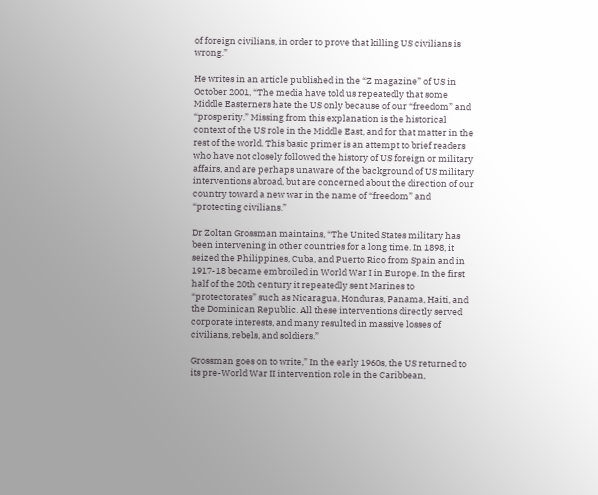of foreign civilians, in order to prove that killing US civilians is wrong.”

He writes in an article published in the “Z magazine” of US in October 2001, “The media have told us repeatedly that some Middle Easterners hate the US only because of our “freedom” and “prosperity.” Missing from this explanation is the historical context of the US role in the Middle East, and for that matter in the rest of the world. This basic primer is an attempt to brief readers who have not closely followed the history of US foreign or military affairs, and are perhaps unaware of the background of US military interventions abroad, but are concerned about the direction of our country toward a new war in the name of “freedom” and “protecting civilians.”

Dr Zoltan Grossman maintains, “The United States military has been intervening in other countries for a long time. In 1898, it seized the Philippines, Cuba, and Puerto Rico from Spain and in 1917-18 became embroiled in World War I in Europe. In the first half of the 20th century it repeatedly sent Marines to “protectorates” such as Nicaragua, Honduras, Panama, Haiti, and the Dominican Republic. All these interventions directly served corporate interests, and many resulted in massive losses of civilians, rebels, and soldiers.”

Grossman goes on to write,” In the early 1960s, the US returned to its pre-World War II intervention role in the Caribbean,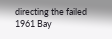directing the failed 1961 Bay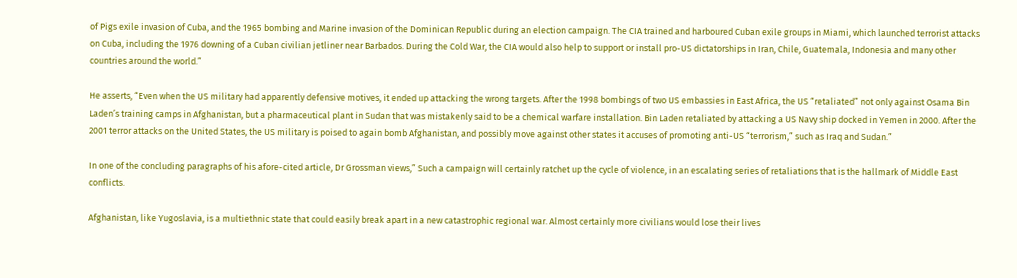of Pigs exile invasion of Cuba, and the 1965 bombing and Marine invasion of the Dominican Republic during an election campaign. The CIA trained and harboured Cuban exile groups in Miami, which launched terrorist attacks on Cuba, including the 1976 downing of a Cuban civilian jetliner near Barbados. During the Cold War, the CIA would also help to support or install pro-US dictatorships in Iran, Chile, Guatemala, Indonesia and many other countries around the world.”

He asserts, “Even when the US military had apparently defensive motives, it ended up attacking the wrong targets. After the 1998 bombings of two US embassies in East Africa, the US “retaliated” not only against Osama Bin Laden’s training camps in Afghanistan, but a pharmaceutical plant in Sudan that was mistakenly said to be a chemical warfare installation. Bin Laden retaliated by attacking a US Navy ship docked in Yemen in 2000. After the 2001 terror attacks on the United States, the US military is poised to again bomb Afghanistan, and possibly move against other states it accuses of promoting anti-US “terrorism,” such as Iraq and Sudan.”

In one of the concluding paragraphs of his afore-cited article, Dr Grossman views,” Such a campaign will certainly ratchet up the cycle of violence, in an escalating series of retaliations that is the hallmark of Middle East conflicts.

Afghanistan, like Yugoslavia, is a multiethnic state that could easily break apart in a new catastrophic regional war. Almost certainly more civilians would lose their lives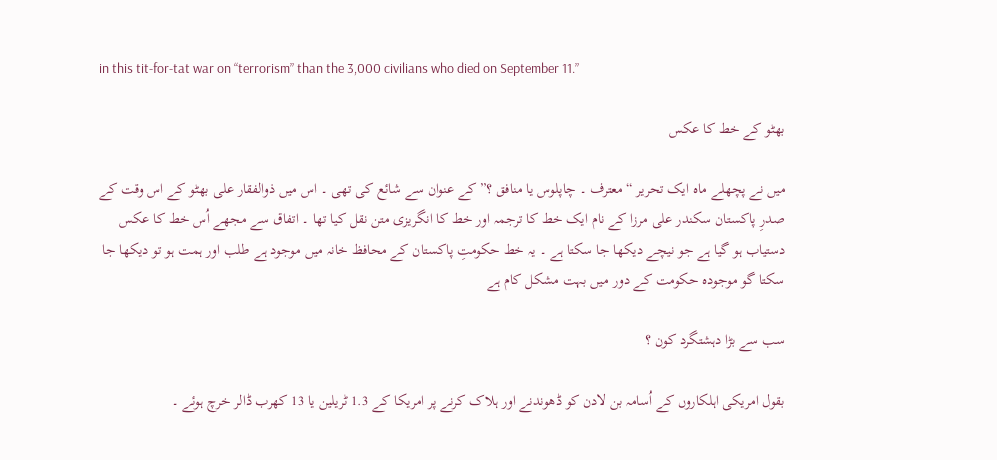in this tit-for-tat war on “terrorism” than the 3,000 civilians who died on September 11.”

بھٹو کے خط کا عکس

ميں نے پچھلے ماہ ايک تحرير “معترف ۔ چاپلوس يا منافق ؟” کے عنوان سے شائع کی تھی ۔ اس ميں ذوالفقار علی بھٹو کے اس وقت کے صدرِ پاکستان سکندر علی مرزا کے نام ايک خط کا ترجمہ اور خط کا انگريزی متن نقل کيا تھا ۔ اتفاق سے مجھے اُس خط کا عکس دستياب ہو گيا ہے جو نيچے ديکھا جا سکتا ہے ۔ يہ خط حکومتِ پاکستان کے محافظ خانہ ميں موجود ہے طلب اور ہمت ہو تو ديکھا جا سکتا گو موجودہ حکومت کے دور ميں بہت مشکل کام ہے

سب سے بڑا دہشتگرد کون ؟

بقول امريکی اہلکاروں کے اُسامہ بن لادن کو ڈھوندنے اور ہلاک کرنے پر امريکا کے 1.3 ٹريلين يا 13 کھرب ڈالر خرچ ہوئے ۔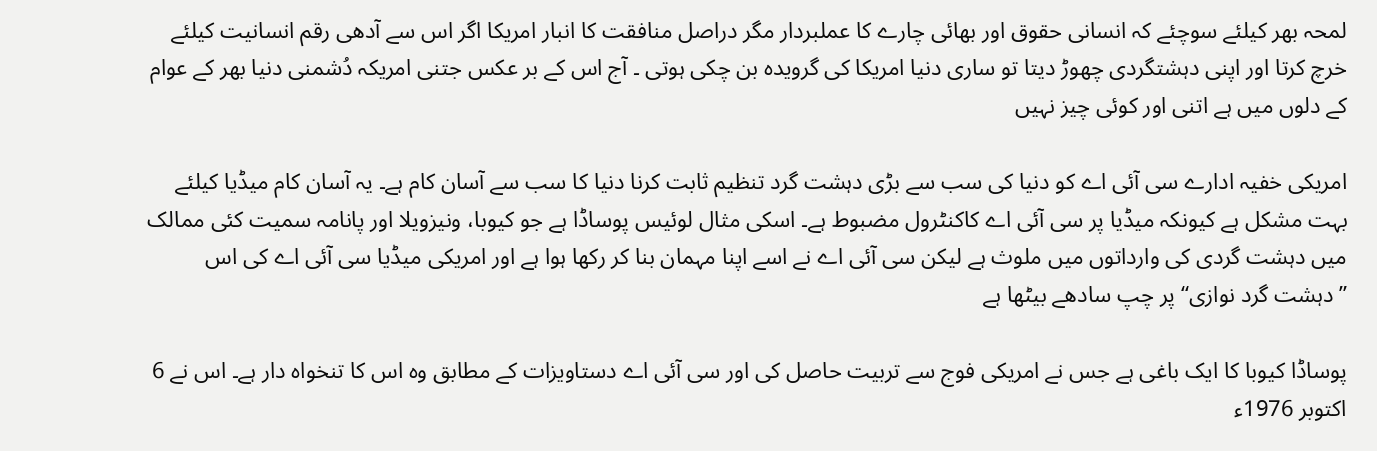لمحہ بھر کيلئے سوچئے کہ انسانی حقوق اور بھائی چارے کا عملبردار مگر دراصل منافقت کا انبار امريکا اگر اس سے آدھی رقم انسانيت کيلئے خرچ کرتا اور اپنی دہشتگردی چھوڑ ديتا تو ساری دنيا امريکا کی گرويدہ بن چکی ہوتی ۔ آج اس کے بر عکس جتنی امريکہ دُشمنی دنيا بھر کے عوام کے دلوں ميں ہے اتنی اور کوئی چيز نہيں

امریکی خفیہ ادارے سی آئی اے کو دنیا کی سب سے بڑی دہشت گرد تنظیم ثابت کرنا دنیا کا سب سے آسان کام ہے۔ یہ آسان کام میڈیا کیلئے بہت مشکل ہے کیونکہ میڈیا پر سی آئی اے کاکنٹرول مضبوط ہے۔ اسکی مثال لوئیس پوساڈا ہے جو کیوبا، ونیزویلا اور پانامہ سمیت کئی ممالک میں دہشت گردی کی وارداتوں میں ملوث ہے لیکن سی آئی اے نے اسے اپنا مہمان بنا کر رکھا ہوا ہے اور امریکی میڈیا سی آئی اے کی اس ”دہشت گرد نوازی“ پر چپ سادھے بیٹھا ہے

پوساڈا کیوبا کا ایک باغی ہے جس نے امریکی فوج سے تربیت حاصل کی اور سی آئی اے دستاویزات کے مطابق وہ اس کا تنخواہ دار ہے۔ اس نے 6 اکتوبر 1976ء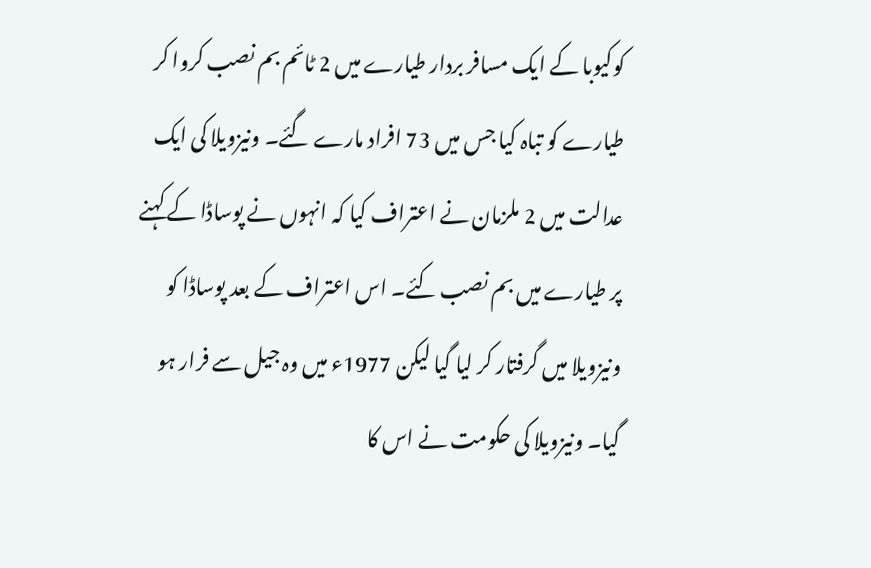کوکیوبا کے ایک مسافر بردار طیارے میں 2 ٹائم بم نصب کروا کر طیارے کو تباہ کیا جس میں 73 افراد مارے گئے۔ ونیزویلا کی ایک عدالت میں 2 ملزمان نے اعتراف کیا کہ انہوں نے پوساڈا کے کہنے پر طیارے میں بم نصب کئے۔ اس اعتراف کے بعد پوساڈا کو ونیزویلا میں گرفتار کر لیا گیا لیکن 1977ء میں وہ جیل سے فرار ہو گیا۔ ونیزویلا کی حکومت نے اس کا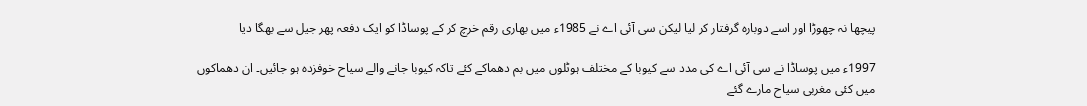پیچھا نہ چھوڑا اور اسے دوبارہ گرفتار کر لیا لیکن سی آئی اے نے 1985ء میں بھاری رقم خرچ کر کے پوساڈا کو ایک دفعہ پھر جیل سے بھگا دیا

1997ء میں پوساڈا نے سی آئی اے کی مدد سے کیوبا کے مختلف ہوٹلوں میں بم دھماکے کئے تاکہ کیوبا جانے والے سیاح خوفزدہ ہو جائیں۔ ان دھماکوں میں کئی مغربی سیاح مارے گئے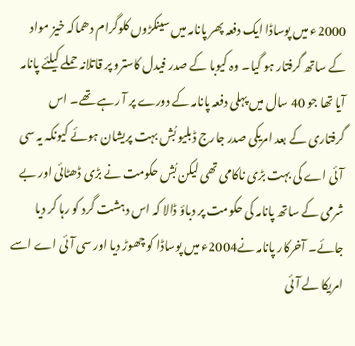2000ء میں پوساڈا ایک دفعہ پھر پانامہ میں سینکڑوں کلوگرام دھماکہ خیز مواد کے ساتھ گرفتار ہو گیا۔ وہ کیوبا کے صدر فیدل کاسترو پر قاتلانہ حملے کیلئے پانامہ آیا تھا جو 40 سال میں پہلی دفعہ پانامہ کے دورے پر آ رہے تھے۔ اس گرفتاری کے بعد امریکی صدر جارج ڈبلیو بُش بہت پریشان ہوئے کیونکہ یہ سی آئی اے کی بہت بڑی ناکامی تھی لیکن بُش حکومت نے بڑی ڈھٹائی اور بے شرمی کے ساتھ پانامہ کی حکومت پر دباؤ ڈالا کہ اس دہشت گرد کو رہا کر دیا جائے۔ آخرکار پانامہ نے2004ء میں پوساڈا کو چھوڑ دیا اور سی آئی اے اسے امریکا لے آئی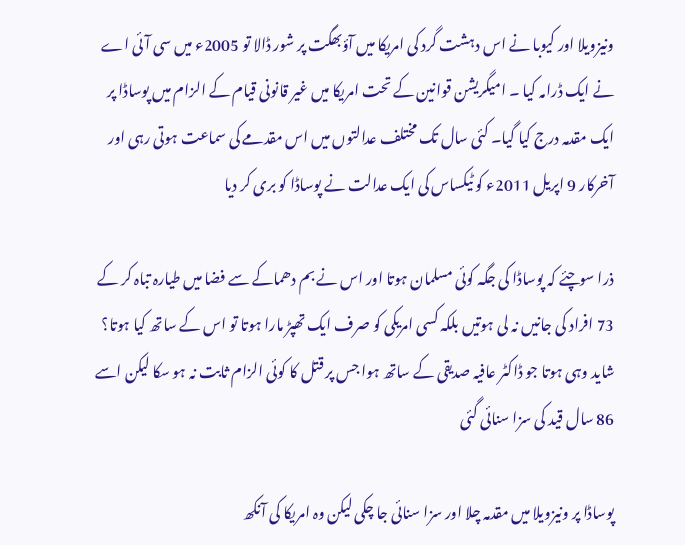ونیزویلا اور کیوبا نے اس دہشت گرد کی امریکا میں آؤبھگت پر شور ڈالا تو 2005ء میں سی آئی اے نے ایک ڈرامہ کیا ۔ امیگریشن قوانین کے تحت امریکا میں غیر قانونی قیام کے الزام میں پوساڈا پر ایک مقدمہ درج کیا گیا۔ کئی سال تک مختلف عدالتوں میں اس مقدمے کی سماعت ہوتی رہی اور آخرکار 9 اپریل 2011ء کو ٹیکساس کی ایک عدالت نے پوساڈا کو بری کر دیا

ذرا سوچئے کہ پوساڈا کی جگہ کوئی مسلمان ہوتا اور اس نے بم دھماکے سے فضا میں طیارہ تباہ کر کے 73 افراد کی جانیں نہ لی ہوتیں بلکہ کسی امریکی کو صرف ایک تھپڑ مارا ہوتا تو اس کے ساتھ کیا ہوتا؟ شاید وہی ہوتا جو ڈاکٹر عافیہ صدیقی کے ساتھ ہوا جس پر قتل کا کوئی الزام ثابت نہ ہو سکا لیکن اسے 86 سال قید کی سزا سنائی گئی

پوساڈا پر ونیزویلا میں مقدمہ چلا اور سزا سنائی جا چکی لیکن وہ امریکا کی آنکھ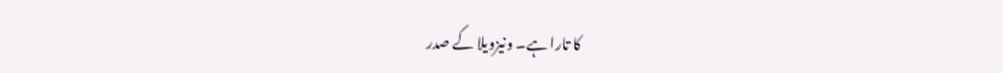کا تارا ہے۔ ونیزویلا کے صدر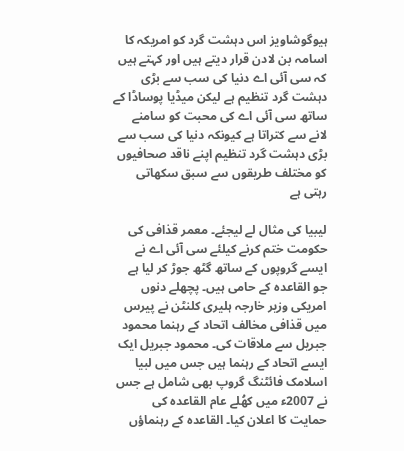ہیوگوشاویز اس دہشت گرد کو امریکہ کا اسامہ بن لادن قرار دیتے ہیں اور کہتے ہیں کہ سی آئی اے دنیا کی سب سے بڑی دہشت گرد تنظیم ہے لیکن میڈیا پوساڈا کے ساتھ سی آئی اے کی محبت کو سامنے لانے سے کتراتا ہے کیونکہ دنیا کی سب سے بڑی دہشت گرد تنظیم اپنے ناقد صحافیوں کو مختلف طریقوں سے سبق سکھاتی رہتی ہے

لیبیا کی مثال لے لیجئے۔ معمر قذافی کی حکومت ختم کرنے کیلئے سی آئی اے نے ایسے گروپوں کے ساتھ گٹھ جوڑ کر لیا ہے جو القاعدہ کے حامی ہیں۔ پچھلے دنوں امریکی وزیر خارجہ ہلیری کلنٹن نے پیرس میں قذافی مخالف اتحاد کے رہنما محمود جبریل سے ملاقات کی۔ محمود جبریل ایک ایسے اتحاد کے رہنما ہیں جس میں لبیا اسلامک فائٹنگ گروپ بھی شامل ہے جس نے 2007ء میں کھُلے عام القاعدہ کی حمایت کا اعلان کیا۔ القاعدہ کے رہنماؤں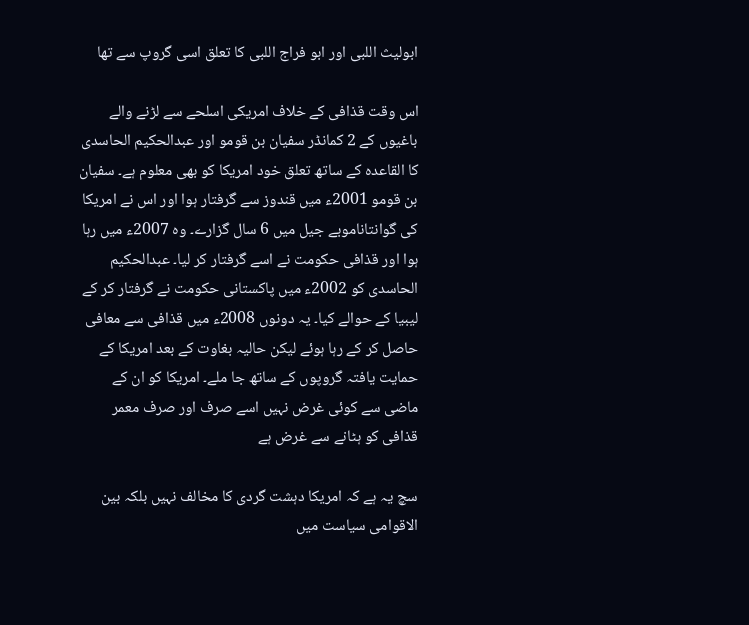ابولیث اللبی اور ابو فراج اللبی کا تعلق اسی گروپ سے تھا

اس وقت قذافی کے خلاف امریکی اسلحے سے لڑنے والے باغیوں کے 2 کمانڈر سفیان بن قومو اور عبدالحکیم الحاسدی کا القاعدہ کے ساتھ تعلق خود امریکا کو بھی معلوم ہے۔ سفیان بن قومو 2001ء میں قندوز سے گرفتار ہوا اور اس نے امریکا کی گوانتاناموبے جیل میں 6 سال گزارے۔ وہ 2007ء میں رہا ہوا اور قذافی حکومت نے اسے گرفتار کر لیا۔ عبدالحکیم الحاسدی کو 2002ء میں پاکستانی حکومت نے گرفتار کر کے لیبیا کے حوالے کیا۔ یہ دونوں 2008ء میں قذافی سے معافی حاصل کر کے رہا ہوئے لیکن حالیہ بغاوت کے بعد امریکا کے حمایت یافتہ گروپوں کے ساتھ جا ملے۔ امریکا کو ان کے ماضی سے کوئی غرض نہیں اسے صرف اور صرف معمر قذافی کو ہٹانے سے غرض ہے

سچ یہ ہے کہ امریکا دہشت گردی کا مخالف نہیں بلکہ بین الاقوامی سیاست میں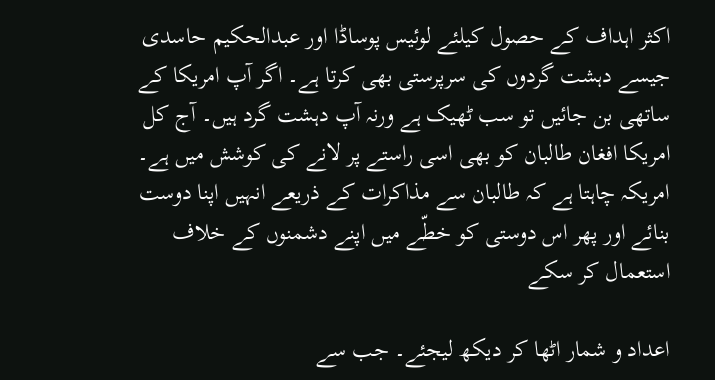اکثر اہداف کے حصول کیلئے لوئیس پوساڈا اور عبدالحکیم حاسدی جیسے دہشت گردوں کی سرپرستی بھی کرتا ہے۔ اگر آپ امریکا کے ساتھی بن جائیں تو سب ٹھیک ہے ورنہ آپ دہشت گرد ہیں۔ آج کل امریکا افغان طالبان کو بھی اسی راستے پر لانے کی کوشش میں ہے۔ امریکہ چاہتا ہے کہ طالبان سے مذاکرات کے ذریعے انہیں اپنا دوست بنائے اور پھر اس دوستی کو خطّے میں اپنے دشمنوں کے خلاف استعمال کر سکے

اعداد و شمار اٹھا کر دیکھ لیجئے۔ جب سے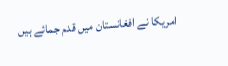امریکا نے افغانستان میں قدم جمائے ہیں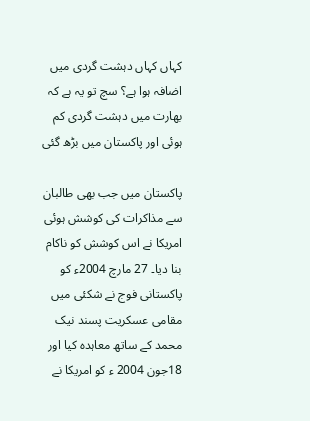کہاں کہاں دہشت گردی میں اضافہ ہوا ہے؟ سچ تو یہ ہے کہ بھارت میں دہشت گردی کم ہوئی اور پاکستان میں بڑھ گئی

پاکستان میں جب بھی طالبان سے مذاکرات کی کوشش ہوئی امریکا نے اس کوشش کو ناکام بنا دیا۔ 27 مارچ 2004ء کو پاکستانی فوج نے شکئی میں مقامی عسکریت پسند نیک محمد کے ساتھ معاہدہ کیا اور 18جون 2004 ء کو امریکا نے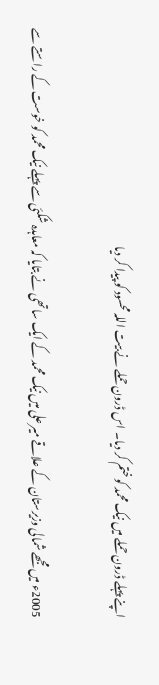اپنے پہلے ڈرون حملے میں نیک محمد کو ختم کر دیا۔ اس ڈرون حملے نے بیت اللہ محسود کو پیدا کر دیا

2005ء میں مجھے شمالی وزیرستان کے علاقے میر علی میں نیک محمد کے ایک ساتھی نے بتایا کہ معاہدہ شکئی سے پہلے نیک محمد کو خوست کے راستے سے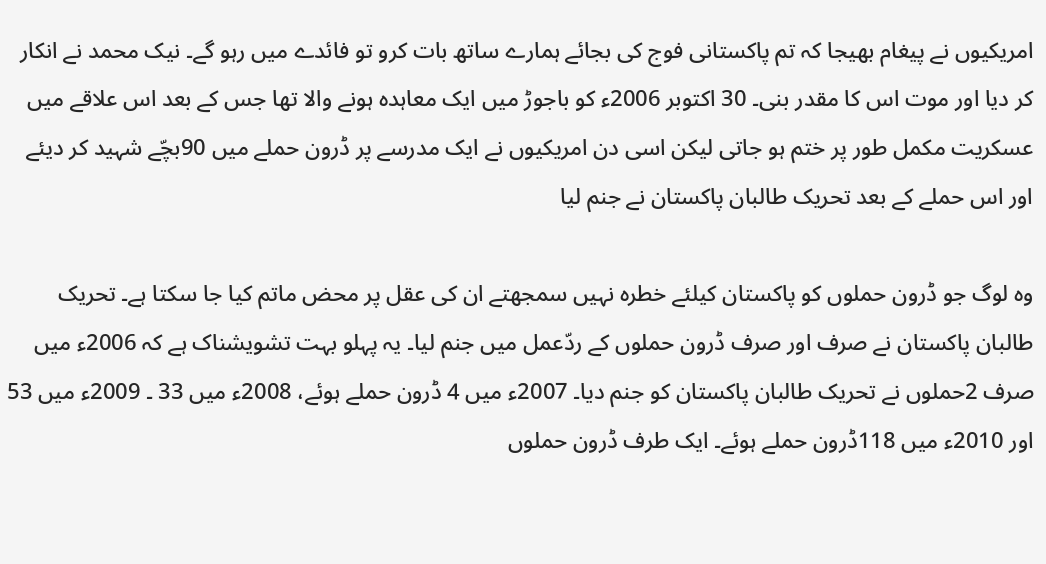امریکیوں نے پیغام بھیجا کہ تم پاکستانی فوج کی بجائے ہمارے ساتھ بات کرو تو فائدے میں رہو گے۔ نیک محمد نے انکار کر دیا اور موت اس کا مقدر بنی۔ 30 اکتوبر 2006ء کو باجوڑ میں ایک معاہدہ ہونے والا تھا جس کے بعد اس علاقے میں عسکریت مکمل طور پر ختم ہو جاتی لیکن اسی دن امریکیوں نے ایک مدرسے پر ڈرون حملے میں 90بچّے شہید کر دیئے اور اس حملے کے بعد تحریک طالبان پاکستان نے جنم لیا

وہ لوگ جو ڈرون حملوں کو پاکستان کیلئے خطرہ نہیں سمجھتے ان کی عقل پر محض ماتم کیا جا سکتا ہے۔ تحریک طالبان پاکستان نے صرف اور صرف ڈرون حملوں کے ردّعمل میں جنم لیا۔ یہ پہلو بہت تشویشناک ہے کہ 2006ء میں صرف 2حملوں نے تحریک طالبان پاکستان کو جنم دیا۔ 2007ء میں 4 ڈرون حملے ہوئے، 2008ء میں 33 ۔ 2009ء میں 53 اور 2010ء میں 118ڈرون حملے ہوئے۔ ایک طرف ڈرون حملوں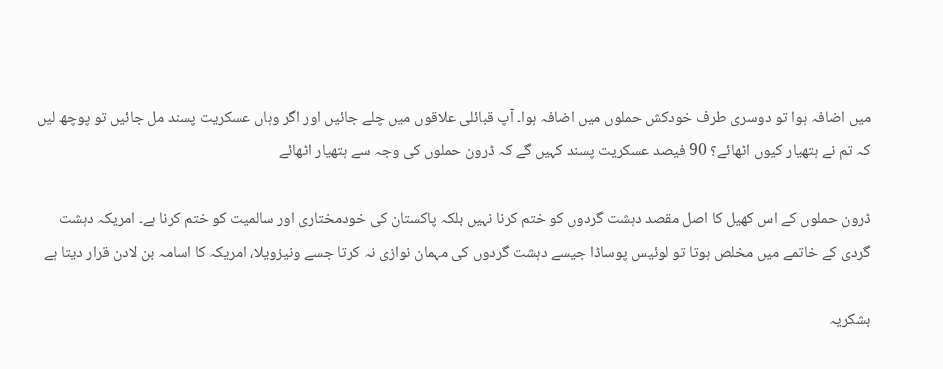میں اضافہ ہوا تو دوسری طرف خودکش حملوں میں اضافہ ہوا۔ آپ قبائلی علاقوں میں چلے جائیں اور اگر وہاں عسکریت پسند مل جائیں تو پوچھ لیں کہ تم نے ہتھیار کیوں اٹھائے؟ 90 فیصد عسکریت پسند کہیں گے کہ ڈرون حملوں کی وجہ سے ہتھیار اٹھائے

ڈرون حملوں کے اس کھیل کا اصل مقصد دہشت گردوں کو ختم کرنا نہیں بلکہ پاکستان کی خودمختاری اور سالمیت کو ختم کرنا ہے۔ امریکہ دہشت گردی کے خاتمے میں مخلص ہوتا تو لوئیس پوساڈا جیسے دہشت گردوں کی مہمان نوازی نہ کرتا جسے ونیزویلا، امریکہ کا اسامہ بن لادن قرار دیتا ہے

بشکريہ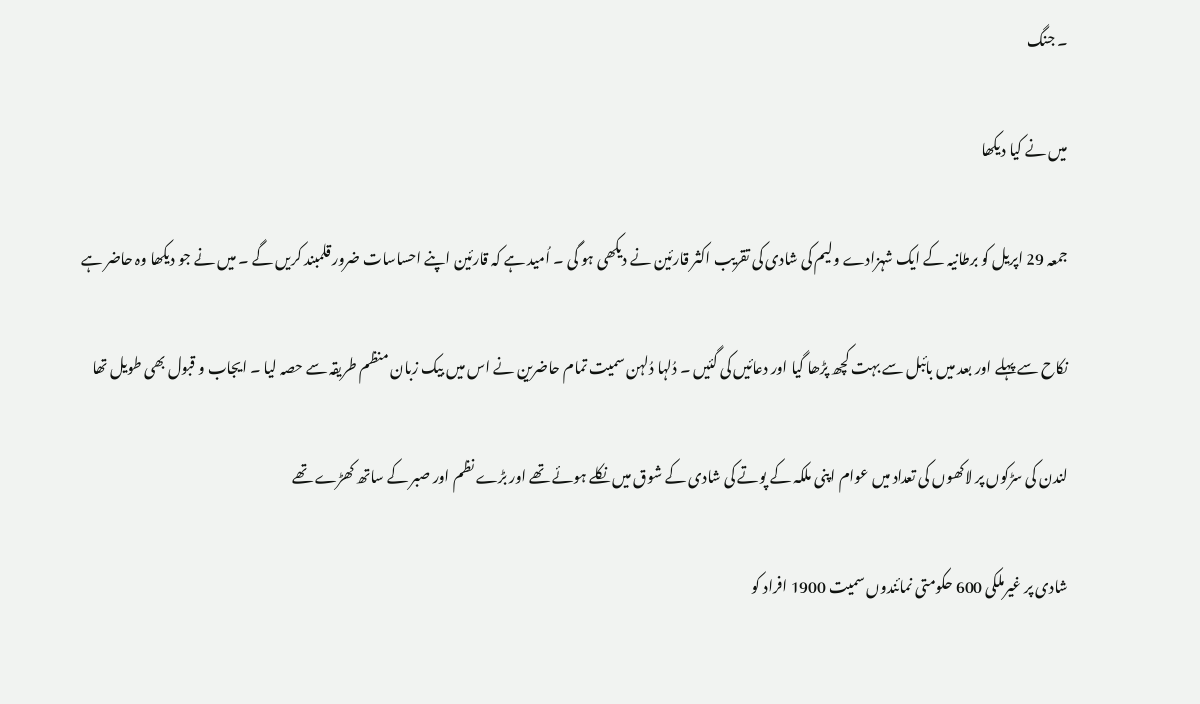۔ جنگ

ميں نے کيا ديکھا

جمعہ 29 اپريل کو برطانيہ کے ايک شہزادے وليم کی شادی کی تقريب اکثر قارئين نے ديکھی ہو گی ۔ اُميد ہے کہ قارئين اپنے احساسات ضرور قلمبند کريں گے ۔ ميں نے جو ديکھا وہ حاضر ہے

نکاح سے پہلے اور بعد ميں بائبل سے بہت کچھ پڑھا گيا اور دعائيں کی گئيں ۔ دُلہا دُلہن سميت تمام حاضرين نے اس ميں بيک زبان منظم طريقہ سے حصہ ليا ۔ ايجاب و قبول بھی طويل تھا

لندن کی سڑکوں پر لاکھوں کی تعداد ميں عوام اپنی ملکہ کے پوتے کی شادی کے شوق ميں نکلے ہوئے تھے اور بڑے نظم اور صبر کے ساتھ کھڑے تھے

شادی پر غيرملکی 600 حکومتی نمائندوں سميت 1900 افراد کو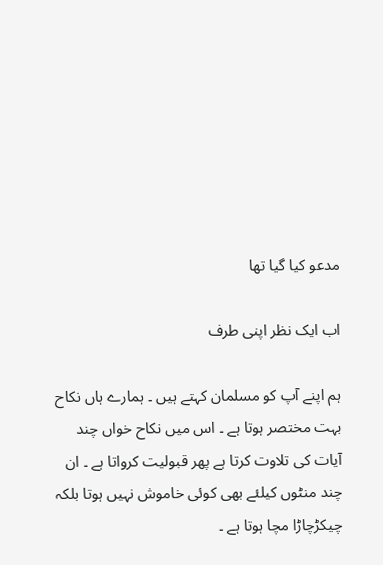مدعو کيا گيا تھا

اب ايک نظر اپنی طرف

ہم اپنے آپ کو مسلمان کہتے ہيں ۔ ہمارے ہاں نکاح بہت مختصر ہوتا ہے ۔ اس ميں نکاح خواں چند آيات کی تلاوت کرتا ہے پھر قبوليت کرواتا ہے ۔ ان چند منٹوں کيلئے بھی کوئی خاموش نہيں ہوتا بلکہ چيکڑچاڑا مچا ہوتا ہے ۔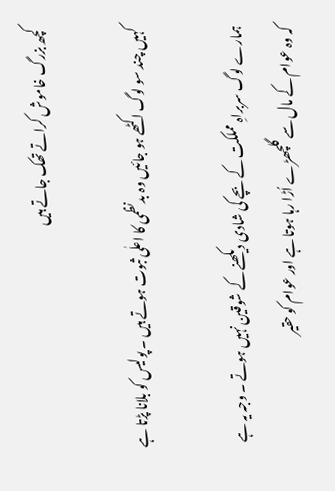کچھ بزرگ خاموش کراتے تھک جاتے ہيں

کہيں چند سو لوگ اکٹھے ہو جائيں وہ بدنظمی کا اعلٰی ثبوت ہوتے ہيں ۔ پوليس کو بلانا پڑتا ہے

ہمارے لوگ سربراہِ مملکت کے بچے کی شادی ديکھنے کے شوقين نہيں ہوتے ۔ وجہ يہ ہے کہ وہ عوام کے مال سے گلچھڑے اُڑا رہا ہوتا ہے اور عوام کو حقير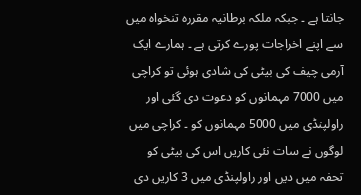جانتا ہے ۔ جبکہ ملکہ برطانيہ مقررہ تنخواہ ميں سے اپنے اخراجات پورے کرتی ہے ۔ ہمارے ايک آرمی چيف کی بيٹی کی شادی ہوئی تو کراچی ميں 7000 مہمانوں کو دعوت دی گئی اور راولپنڈی ميں 5000 مہمانوں کو ۔ کراچی ميں لوگوں نے سات نئی کاريں اس کی بيٹی کو تحفہ ميں ديں اور راولپنڈی ميں 3 کاريں دی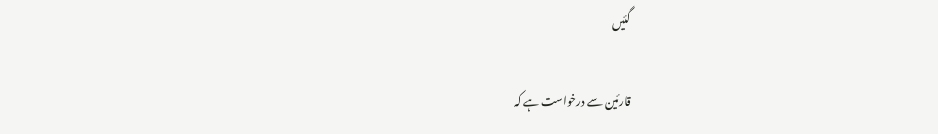گئيں

قارئين سے درخواست ہے کہ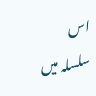اس سلسلہ ميں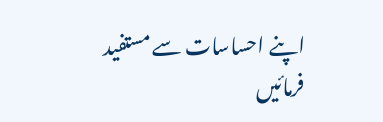اپنے احساسات سے مستفيد فرمائيں